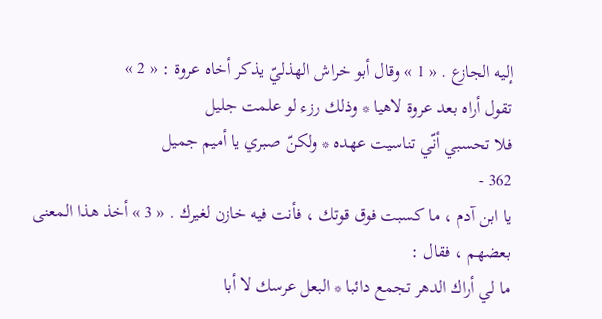إليه الجازع . « 1 » وقال أبو خراش الهذليّ يذكر أخاه عروة : « 2 »
تقول أراه بعد عروة لاهيا * وذلك رزء لو علمت جليل
فلا تحسبي أنّي تناسيت عهده * ولكنّ صبري يا أميم جميل
362 -
يا ابن آدم ، ما كسبت فوق قوتك ، فأنت فيه خازن لغيرك . « 3 » أخذ هذا المعنى بعضهم ، فقال :
ما لي أراك الدهر تجمع دائبا * البعل عرسك لا أبا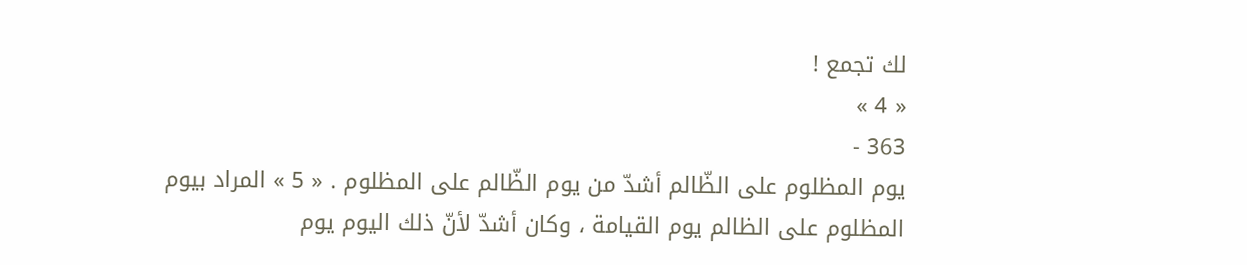لك تجمع !
« 4 »
363 -
يوم المظلوم على الظّالم أشدّ من يوم الظّالم على المظلوم . « 5 » المراد بيوم المظلوم على الظالم يوم القيامة ، وكان أشدّ لأنّ ذلك اليوم يوم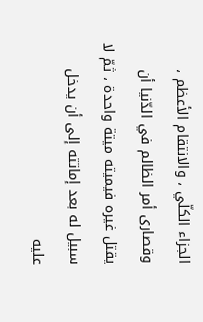الجزاء الكلّي ، والانتقام الأعظم ، وقصارى أمر الظالم في الدّنيا أن يقتل غيره فيميته ميتة واحدة ، ثمّ لا سبيل له بعد إماتته إلى أن يدخل عليه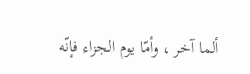ألما آخر ، وأمّا يوم الجزاء فإنّه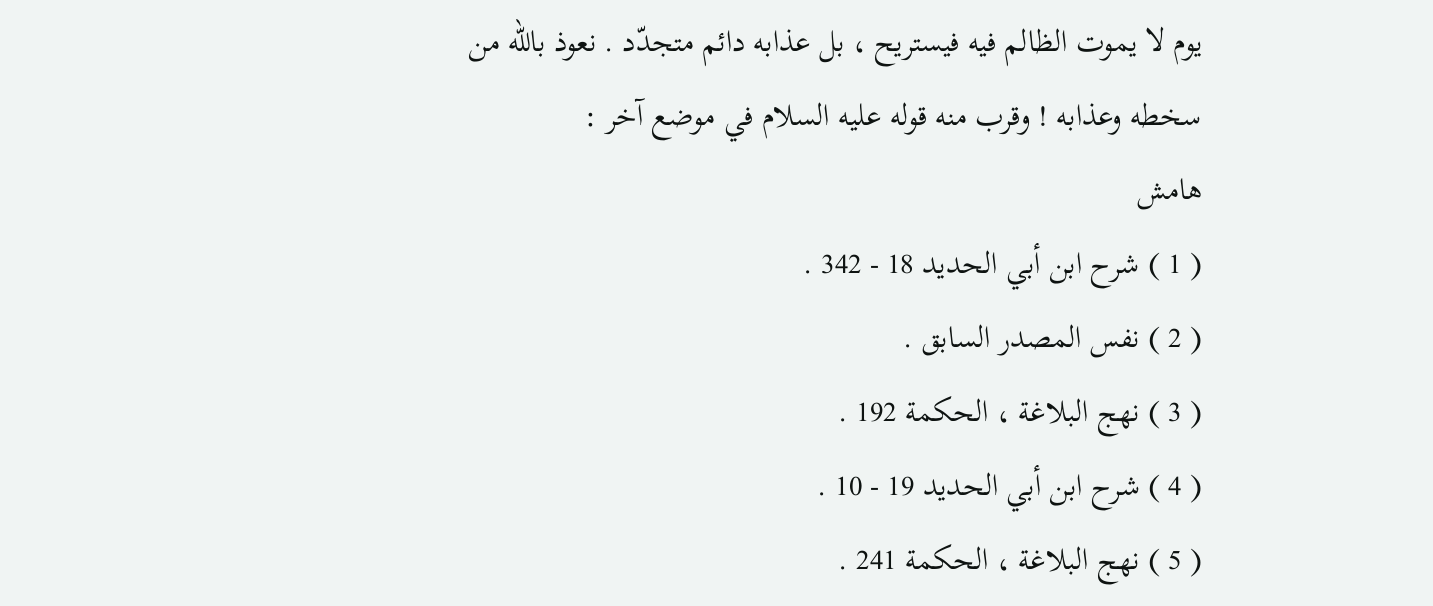يوم لا يموت الظالم فيه فيستريح ، بل عذابه دائم متجدّد . نعوذ باللّه من سخطه وعذابه ! وقرب منه قوله عليه السلام في موضع آخر :
هامش
( 1 ) شرح ابن أبي الحديد 18 - 342 .
( 2 ) نفس المصدر السابق .
( 3 ) نهج البلاغة ، الحكمة 192 .
( 4 ) شرح ابن أبي الحديد 19 - 10 .
( 5 ) نهج البلاغة ، الحكمة 241 .